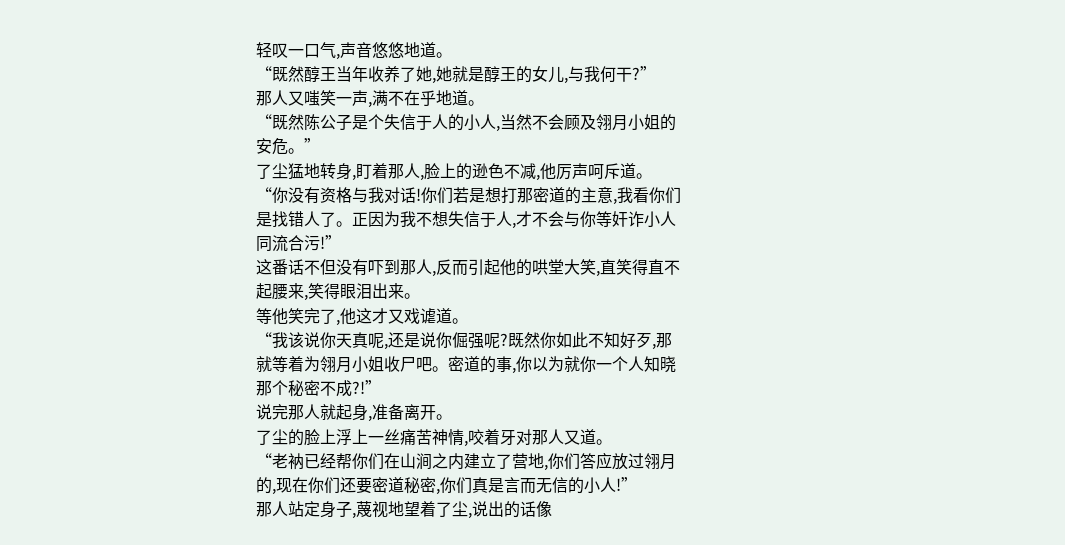轻叹一口气,声音悠悠地道。
“既然醇王当年收养了她,她就是醇王的女儿,与我何干?”
那人又嗤笑一声,满不在乎地道。
“既然陈公子是个失信于人的小人,当然不会顾及翎月小姐的安危。”
了尘猛地转身,盯着那人,脸上的逊色不减,他厉声呵斥道。
“你没有资格与我对话!你们若是想打那密道的主意,我看你们是找错人了。正因为我不想失信于人,才不会与你等奸诈小人同流合污!”
这番话不但没有吓到那人,反而引起他的哄堂大笑,直笑得直不起腰来,笑得眼泪出来。
等他笑完了,他这才又戏谑道。
“我该说你天真呢,还是说你倔强呢?既然你如此不知好歹,那就等着为翎月小姐收尸吧。密道的事,你以为就你一个人知晓那个秘密不成?!”
说完那人就起身,准备离开。
了尘的脸上浮上一丝痛苦神情,咬着牙对那人又道。
“老衲已经帮你们在山涧之内建立了营地,你们答应放过翎月的,现在你们还要密道秘密,你们真是言而无信的小人!”
那人站定身子,蔑视地望着了尘,说出的话像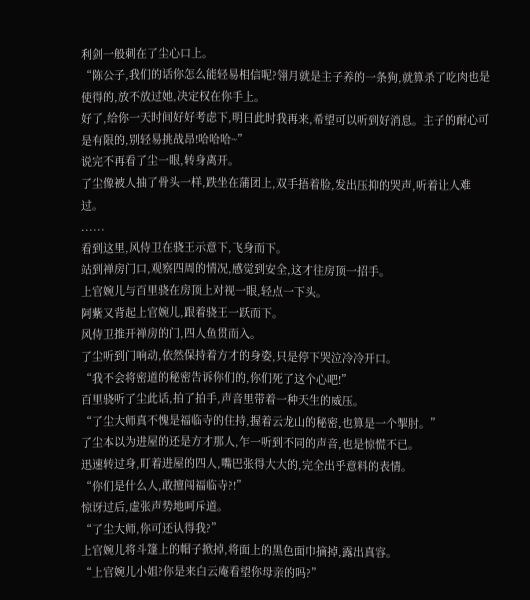利剑一般刺在了尘心口上。
“陈公子,我们的话你怎么能轻易相信呢?翎月就是主子养的一条狗,就算杀了吃肉也是使得的,放不放过她,决定权在你手上。
好了,给你一天时间好好考虑下,明日此时我再来,希望可以听到好消息。主子的耐心可是有限的,别轻易挑战昂!哈哈哈~”
说完不再看了尘一眼,转身离开。
了尘像被人抽了骨头一样,跌坐在蒲团上,双手捂着脸,发出压抑的哭声,听着让人难过。
......
看到这里,风侍卫在骁王示意下,飞身而下。
站到禅房门口,观察四周的情况,感觉到安全,这才往房顶一招手。
上官婉儿与百里骁在房顶上对视一眼,轻点一下头。
阿紫又背起上官婉儿,跟着骁王一跃而下。
风侍卫推开禅房的门,四人鱼贯而入。
了尘听到门响动,依然保持着方才的身姿,只是停下哭泣冷冷开口。
“我不会将密道的秘密告诉你们的,你们死了这个心吧!”
百里骁听了尘此话,拍了拍手,声音里带着一种天生的威压。
“了尘大师真不愧是福临寺的住持,握着云龙山的秘密,也算是一个掣肘。”
了尘本以为进屋的还是方才那人,乍一听到不同的声音,也是惊慌不已。
迅速转过身,盯着进屋的四人,嘴巴张得大大的,完全出乎意料的表情。
“你们是什么人,敢擅闯福临寺?!”
惊讶过后,虚张声势地呵斥道。
“了尘大师,你可还认得我?”
上官婉儿将斗篷上的帽子掀掉,将面上的黑色面巾摘掉,露出真容。
“上官婉儿小姐?你是来白云庵看望你母亲的吗?”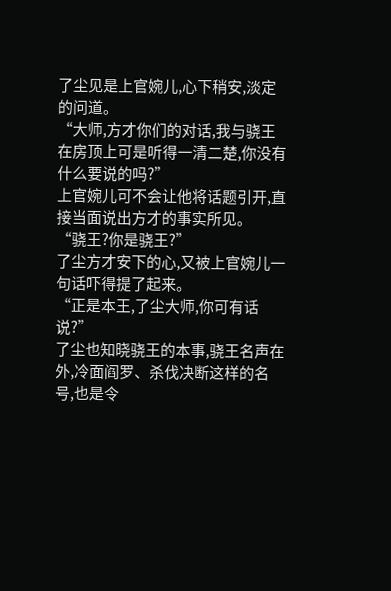了尘见是上官婉儿,心下稍安,淡定的问道。
“大师,方才你们的对话,我与骁王在房顶上可是听得一清二楚,你没有什么要说的吗?”
上官婉儿可不会让他将话题引开,直接当面说出方才的事实所见。
“骁王?你是骁王?”
了尘方才安下的心,又被上官婉儿一句话吓得提了起来。
“正是本王,了尘大师,你可有话说?”
了尘也知晓骁王的本事,骁王名声在外,冷面阎罗、杀伐决断这样的名号,也是令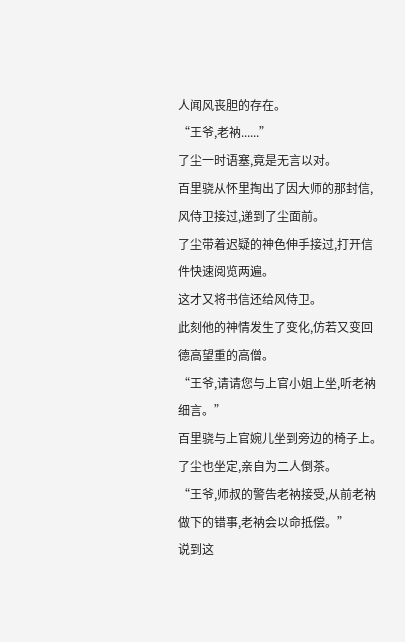人闻风丧胆的存在。
“王爷,老衲......”
了尘一时语塞,竟是无言以对。
百里骁从怀里掏出了因大师的那封信,风侍卫接过,递到了尘面前。
了尘带着迟疑的神色伸手接过,打开信件快速阅览两遍。
这才又将书信还给风侍卫。
此刻他的神情发生了变化,仿若又变回德高望重的高僧。
“王爷,请请您与上官小姐上坐,听老衲细言。”
百里骁与上官婉儿坐到旁边的椅子上。
了尘也坐定,亲自为二人倒茶。
“王爷,师叔的警告老衲接受,从前老衲做下的错事,老衲会以命抵偿。”
说到这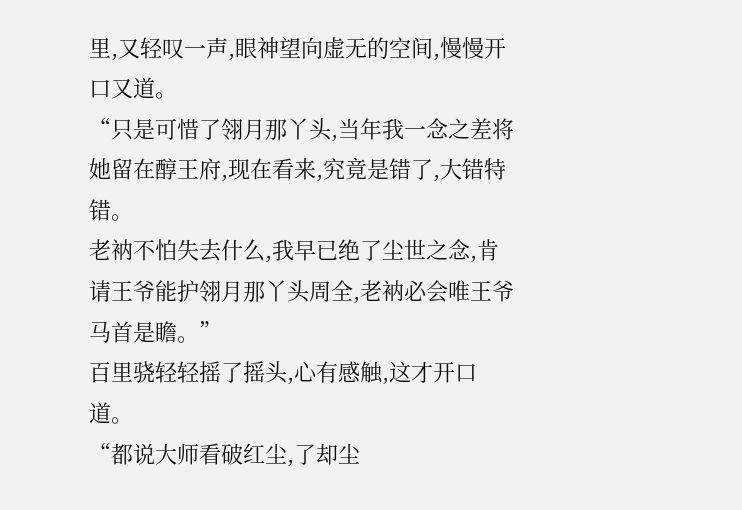里,又轻叹一声,眼神望向虚无的空间,慢慢开口又道。
“只是可惜了翎月那丫头,当年我一念之差将她留在醇王府,现在看来,究竟是错了,大错特错。
老衲不怕失去什么,我早已绝了尘世之念,肯请王爷能护翎月那丫头周全,老衲必会唯王爷马首是瞻。”
百里骁轻轻摇了摇头,心有感触,这才开口道。
“都说大师看破红尘,了却尘